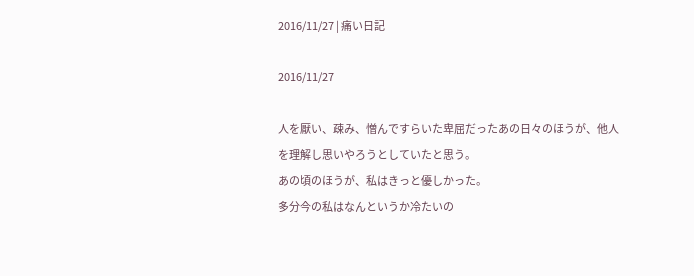2016/11/27 | 痛い日記

2016/11/27

人を厭い、疎み、憎んですらいた卑屈だったあの日々のほうが、他人を理解し思いやろうとしていたと思う。
あの頃のほうが、私はきっと優しかった。
多分今の私はなんというか冷たいの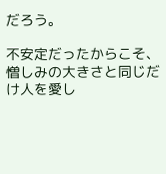だろう。

不安定だったからこそ、憎しみの大きさと同じだけ人を愛し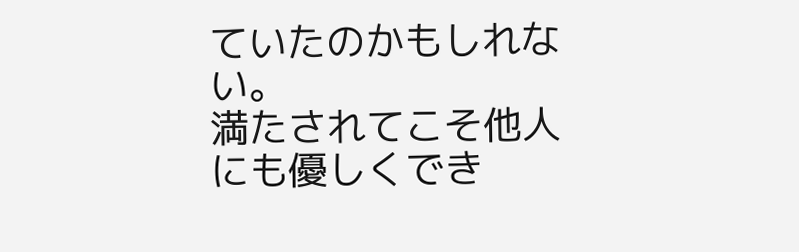ていたのかもしれない。
満たされてこそ他人にも優しくでき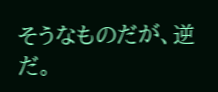そうなものだが、逆だ。